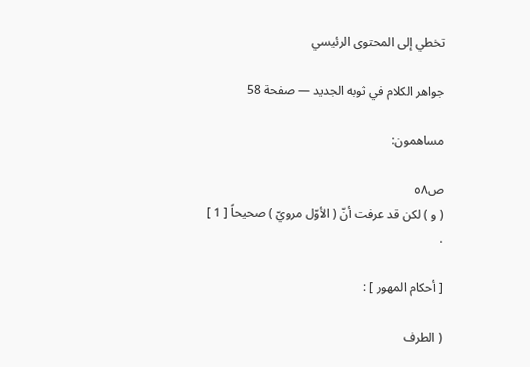تخطي إلى المحتوى الرئيسي

جواهر الكلام في ثوبه الجديد — صفحة 58

مساهمون:

ص٥٨
( و ) لكن قد عرفت أنّ ( الأوّل مرويّ ) صحيحاً [ 1 ] .

[ أحكام المهور ] :

( الطرف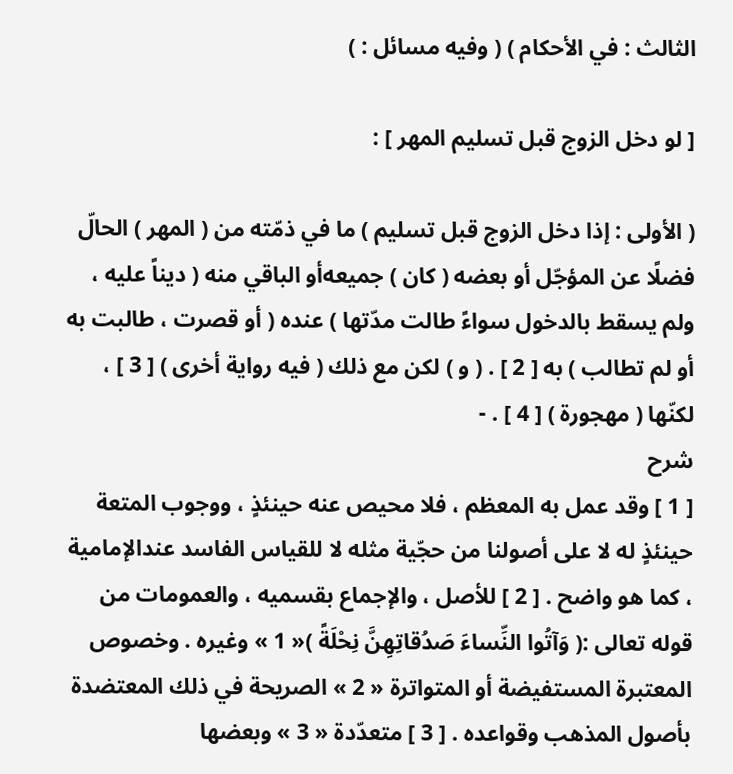الثالث : في الأحكام ) ( وفيه مسائل : )

[ لو دخل الزوج قبل تسليم المهر ] :

( الأولى : إذا دخل الزوج قبل تسليم ) ما في ذمّته من ( المهر ) الحالّ فضلًا عن المؤجّل أو بعضه ( كان ) جميعه‌أو الباقي منه ( ديناً عليه ، ولم يسقط بالدخول سواءً طالت مدّتها ) عنده ( أو قصرت ، طالبت به أو لم تطالب ) به [ 2 ] . ( و ) لكن مع ذلك ( فيه رواية أخرى ) [ 3 ] ، لكنّها ( مهجورة ) [ 4 ] . -
شرح
[ 1 ] وقد عمل به المعظم ، فلا محيص عنه حينئذٍ ، ووجوب المتعة حينئذٍ له لا على أصولنا من حجّية مثله لا للقياس الفاسد عندالإمامية ، كما هو واضح . [ 2 ] للأصل ، والإجماع بقسميه ، والعمومات من قوله تعالى :( وَآتُوا النِّساءَ صَدُقاتِهِنَّ نِحْلَةً )« 1 » وغيره . وخصوص المعتبرة المستفيضة أو المتواترة « 2 » الصريحة في ذلك المعتضدة بأصول المذهب وقواعده . [ 3 ] متعدّدة « 3 » وبعضها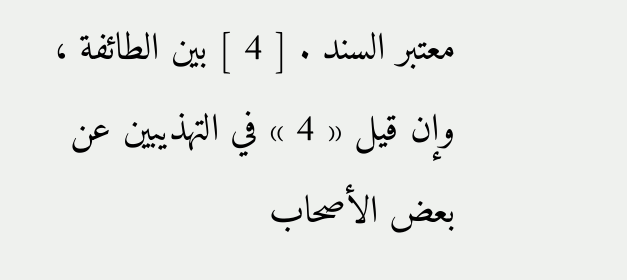معتبر السند . [ 4 ] بين الطائفة ، وإن قيل « 4 » في التهذيبين عن بعض الأصحاب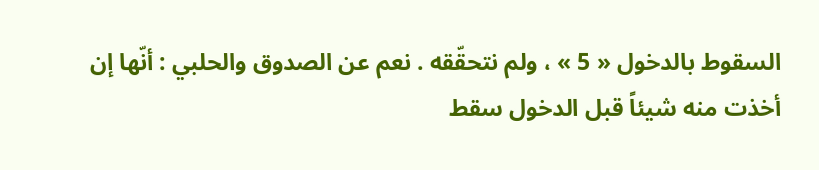السقوط بالدخول « 5 » ، ولم نتحقّقه . نعم عن الصدوق والحلبي : أنّها إن أخذت منه شيئاً قبل الدخول سقط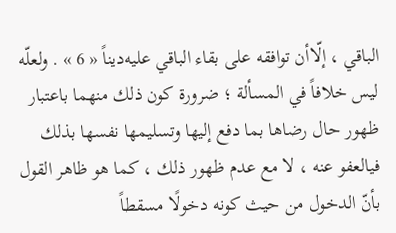الباقي ، إلّاأن توافقه على بقاء الباقي عليه‌ديناً « 6 » . ولعلّه ليس خلافاً في المسألة ؛ ضرورة كون ذلك منهما باعتبار ظهور حال رضاها بما دفع إليها وتسليمها نفسها بذلك فيالعفو عنه ، لا مع عدم ظهور ذلك ، كما هو ظاهر القول بأنّ الدخول من حيث كونه دخولًا مسقطاً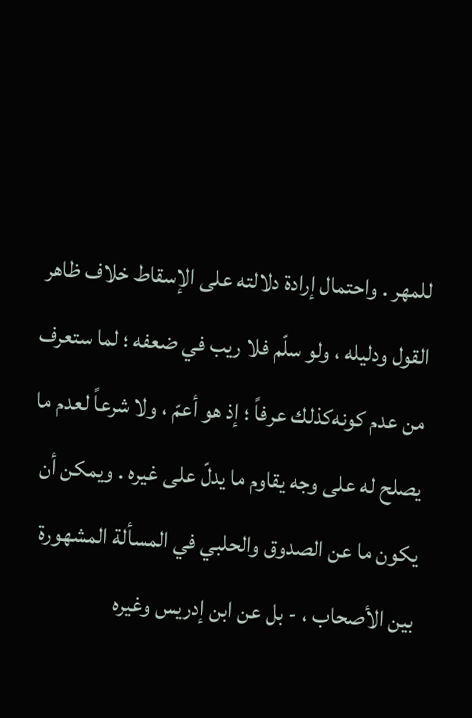للمهر . واحتمال إرادة دلالته على الإسقاط خلاف ظاهر القول ودليله ، ولو سلّم فلا ريب في ضعفه ؛ لما ستعرف من عدم كونه‌كذلك عرفاً ؛ إذ هو أعمّ ، ولا شرعاً لعدم ما يصلح له على وجه يقاوم ما يدلّ على غيره . ويمكن أن يكون ما عن الصدوق والحلبي في المسألة المشهورة بين الأصحاب ، - بل عن ابن إدريس وغيره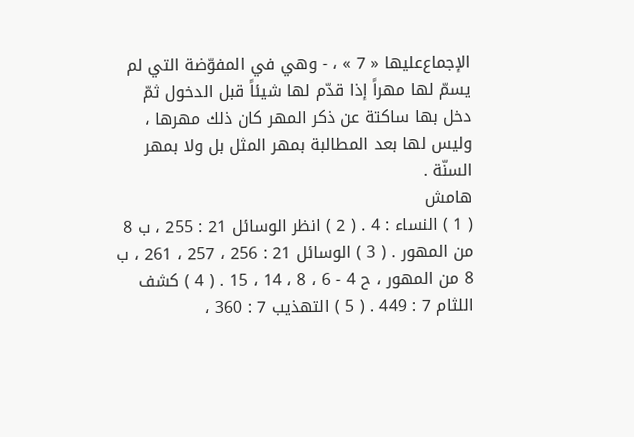الإجماع‌عليها « 7 » ، - وهي في المفوّضة التي لم يسمّ لها مهراً إذا قدّم لها شيئاً قبل الدخول ثمّ دخل بها ساكتة عن ذكر المهر كان ذلك مهرها ، وليس لها بعد المطالبة بمهر المثل بل ولا بمهر السنّة .
هامش
( 1 ) النساء : 4 . ( 2 ) انظر الوسائل 21 : 255 ، ب 8 من المهور . ( 3 ) الوسائل 21 : 256 ، 257 ، 261 ، ب 8 من المهور ، ح 4 - 6 ، 8 ، 14 ، 15 . ( 4 ) كشف اللثام 7 : 449 . ( 5 ) التهذيب 7 : 360 ،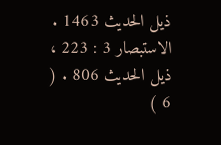ذيل الحديث 1463 . الاستبصار 3 : 223 ، ذيل الحديث 806 . ( 6 )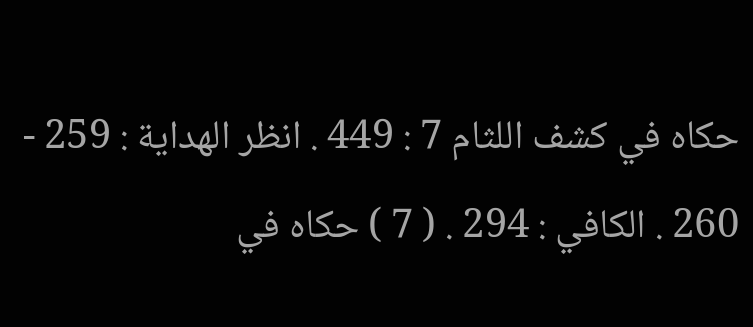حكاه في كشف اللثام 7 : 449 . انظر الهداية : 259 - 260 . الكافي : 294 . ( 7 ) حكاه في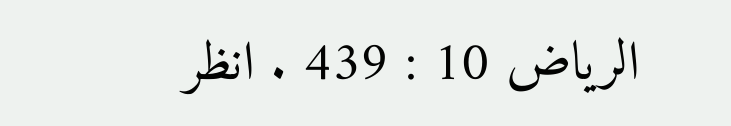الرياض 10 : 439 . انظر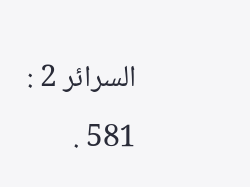السرائر 2 : 581 .